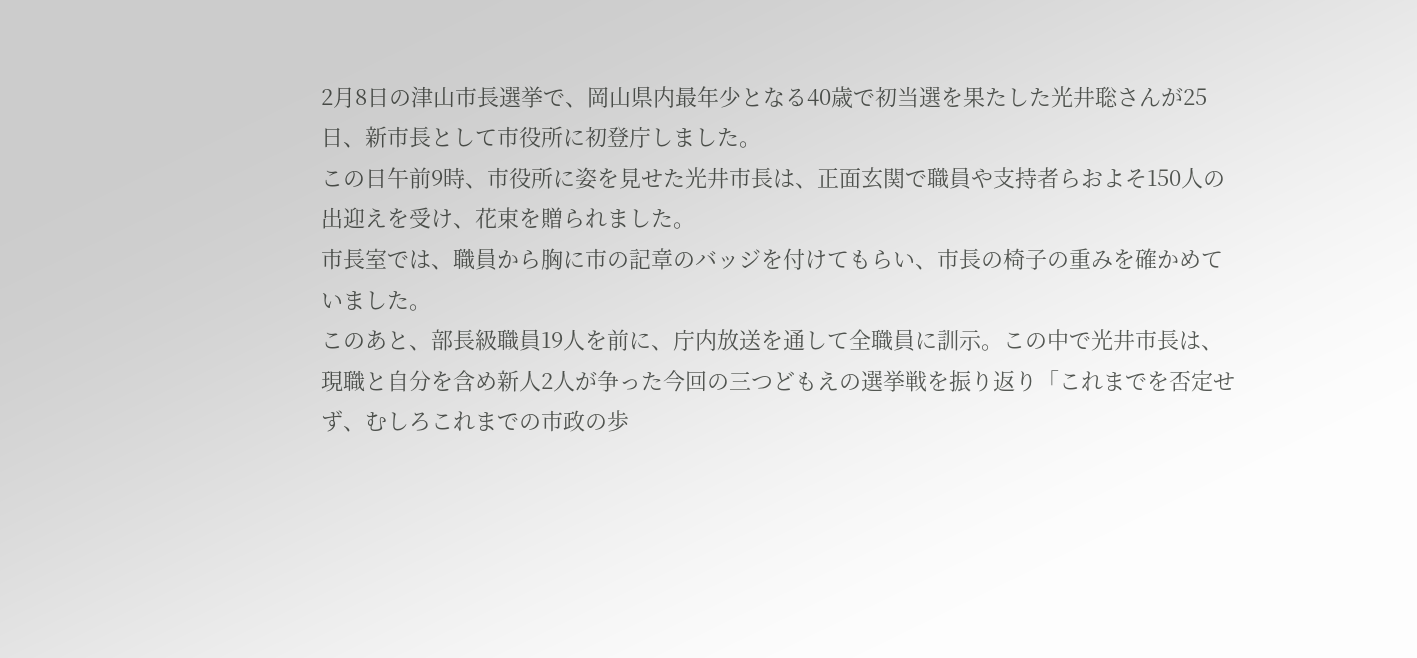2月8日の津山市長選挙で、岡山県内最年少となる40歳で初当選を果たした光井聡さんが25日、新市長として市役所に初登庁しました。
この日午前9時、市役所に姿を見せた光井市長は、正面玄関で職員や支持者らおよそ150人の出迎えを受け、花束を贈られました。
市長室では、職員から胸に市の記章のバッジを付けてもらい、市長の椅子の重みを確かめていました。
このあと、部長級職員19人を前に、庁内放送を通して全職員に訓示。この中で光井市長は、現職と自分を含め新人2人が争った今回の三つどもえの選挙戦を振り返り「これまでを否定せず、むしろこれまでの市政の歩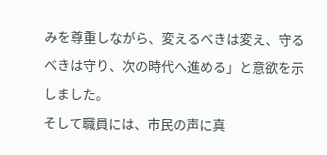みを尊重しながら、変えるべきは変え、守るべきは守り、次の時代へ進める」と意欲を示しました。
そして職員には、市民の声に真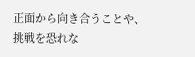正面から向き合うことや、挑戦を恐れな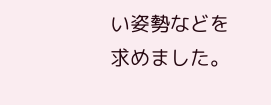い姿勢などを求めました。